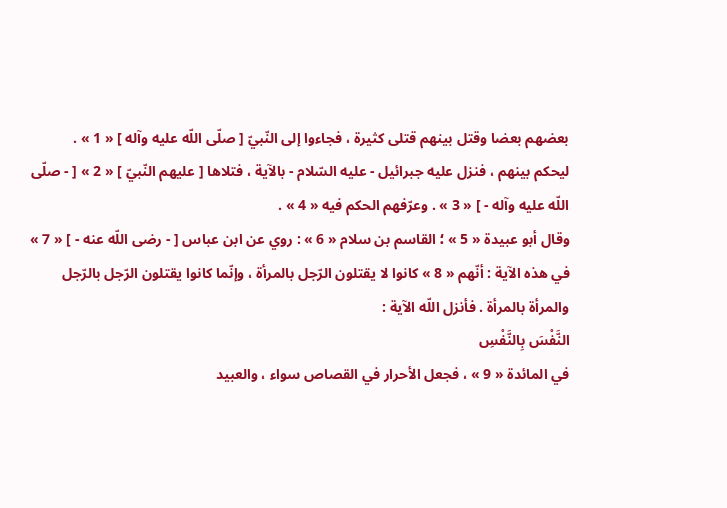بعضهم بعضا وقتل بينهم قتلى كثيرة ، فجاءوا إلى النّبيّ [ صلّى اللّه عليه وآله ] « 1 » .
ليحكم بينهم ، فنزل عليه جبرائيل - عليه السّلام - بالآية ، فتلاها [ عليهم النّبيّ ] « 2 » [ - صلّى اللّه عليه وآله - ] « 3 » . وعرّفهم الحكم فيه « 4 » .
وقال أبو عبيدة « 5 » ؛ القاسم بن سلام « 6 » : روي عن ابن عباس [ - رضى اللّه عنه - ] « 7 » في هذه الآية : أنّهم « 8 » كانوا لا يقتلون الرّجل بالمرأة ، وإنّما كانوا يقتلون الرّجل بالرّجل والمرأة بالمرأة . فأنزل اللّه الآية :
النَّفْسَ بِالنَّفْسِ
في المائدة « 9 » ، فجعل الأحرار في القصاص سواء ، والعبيد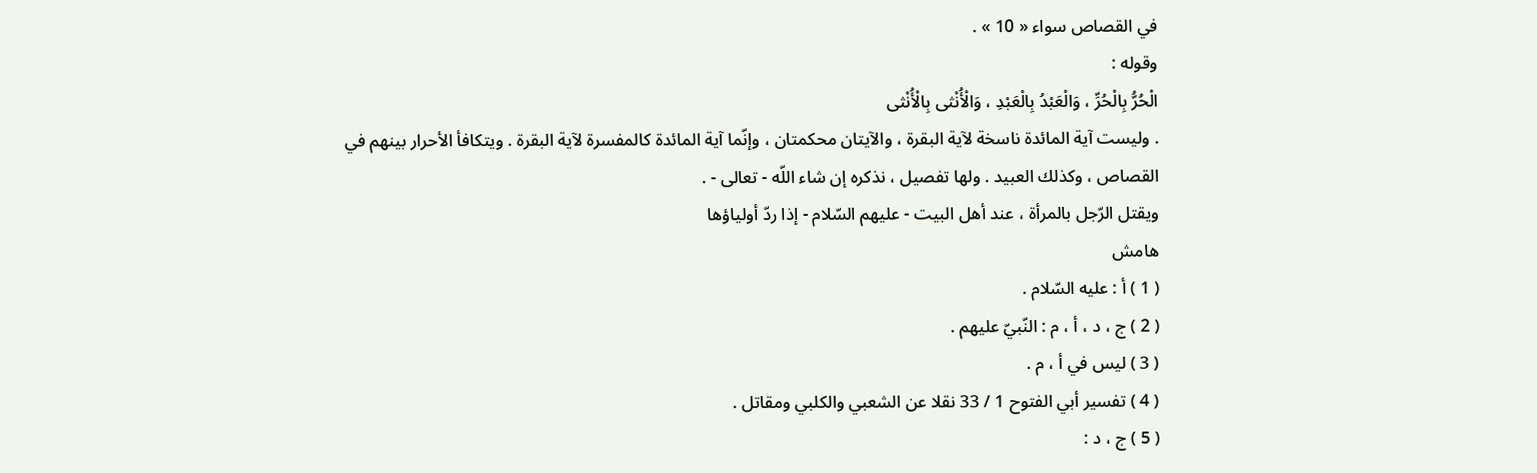في القصاص سواء « 10 » .
وقوله :
الْحُرُّ بِالْحُرِّ ، وَالْعَبْدُ بِالْعَبْدِ ، وَالْأُنْثى بِالْأُنْثى
. وليست آية المائدة ناسخة لآية البقرة ، والآيتان محكمتان ، وإنّما آية المائدة كالمفسرة لآية البقرة . ويتكافأ الأحرار بينهم في القصاص ، وكذلك العبيد . ولها تفصيل ، نذكره إن شاء اللّه - تعالى - .
ويقتل الرّجل بالمرأة ، عند أهل البيت - عليهم السّلام - إذا ردّ أولياؤها
هامش
( 1 ) أ : عليه السّلام .
( 2 ) ج ، د ، أ ، م : النّبيّ عليهم .
( 3 ) ليس في أ ، م .
( 4 ) تفسير أبي الفتوح 1 / 33 نقلا عن الشعبي والكلبي ومقاتل .
( 5 ) ج ، د :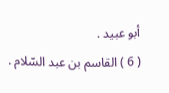أبو عبيد .
( 6 ) القاسم بن عبد السّلام .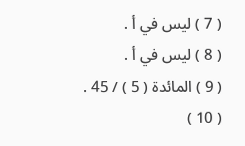( 7 ) ليس في أ .
( 8 ) ليس في أ .
( 9 ) المائدة ( 5 ) / 45 .
( 10 )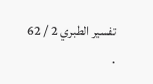تفسير الطبري 2 / 62 .